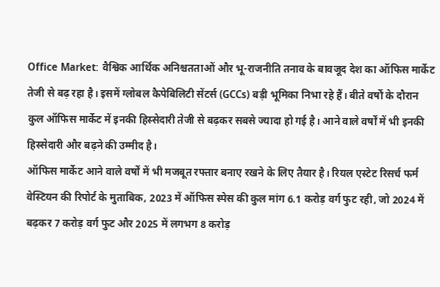Office Market: वैश्विक आर्थिक अनिश्चतताओं और भू-राजनीति तनाव के बावजूद देश का ऑफिस मार्केट तेजी से बढ़ रहा है। इसमें ग्लोबल कैपेबिलिटी सेंटर्स (GCCs) बड़ी भूमिका निभा रहे हैं। बीते वर्षों के दौरान कुल ऑफिस मार्केट में इनकी हिस्सेदारी तेजी से बढ़कर सबसे ज्यादा हो गई है। आने वाले वर्षों में भी इनकी हिस्सेदारी और बढ़ने की उम्मीद है।
ऑफिस मार्केट आने वाले वर्षों में भी मजबूत रफ्तार बनाए रखने के लिए तैयार है। रियल एस्टेट रिसर्च फर्म वेस्टियन की रिपोर्ट के मुताबिक, 2023 में ऑफिस स्पेस की कुल मांग 6.1 करोड़ वर्ग फुट रही, जो 2024 में बढ़कर 7 करोड़ वर्ग फुट और 2025 में लगभग 8 करोड़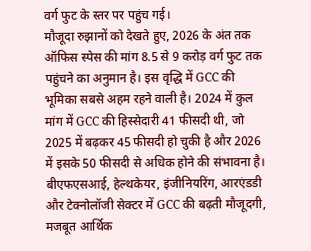वर्ग फुट के स्तर पर पहुंच गई।
मौजूदा रुझानों को देखते हुए, 2026 के अंत तक ऑफिस स्पेस की मांग 8.5 से 9 करोड़ वर्ग फुट तक पहुंचने का अनुमान है। इस वृद्धि में GCC की भूमिका सबसे अहम रहने वाली है। 2024 में कुल मांग में GCC की हिस्सेदारी 41 फीसदी थी, जो 2025 में बढ़कर 45 फीसदी हो चुकी है और 2026 में इसके 50 फीसदी से अधिक होने की संभावना है।
बीएफएसआई, हेल्थकेयर, इंजीनियरिंग, आरएंडडी और टेक्नोलॉजी सेक्टर में GCC की बढ़ती मौजूदगी, मजबूत आर्थिक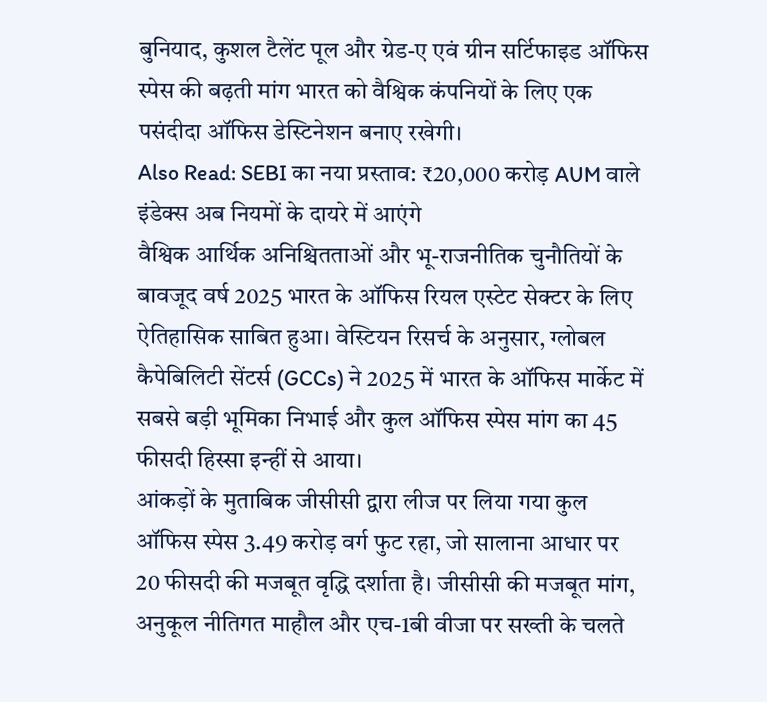बुनियाद, कुशल टैलेंट पूल और ग्रेड-ए एवं ग्रीन सर्टिफाइड ऑफिस स्पेस की बढ़ती मांग भारत को वैश्विक कंपनियों के लिए एक पसंदीदा ऑफिस डेस्टिनेशन बनाए रखेगी।
Also Read: SEBI का नया प्रस्ताव: ₹20,000 करोड़ AUM वाले इंडेक्स अब नियमों के दायरे में आएंगे
वैश्विक आर्थिक अनिश्चितताओं और भू-राजनीतिक चुनौतियों के बावजूद वर्ष 2025 भारत के ऑफिस रियल एस्टेट सेक्टर के लिए ऐतिहासिक साबित हुआ। वेस्टियन रिसर्च के अनुसार, ग्लोबल कैपेबिलिटी सेंटर्स (GCCs) ने 2025 में भारत के ऑफिस मार्केट में सबसे बड़ी भूमिका निभाई और कुल ऑफिस स्पेस मांग का 45 फीसदी हिस्सा इन्हीं से आया।
आंकड़ों के मुताबिक जीसीसी द्वारा लीज पर लिया गया कुल ऑफिस स्पेस 3.49 करोड़ वर्ग फुट रहा, जो सालाना आधार पर 20 फीसदी की मजबूत वृद्धि दर्शाता है। जीसीसी की मजबूत मांग, अनुकूल नीतिगत माहौल और एच-1बी वीजा पर सख्ती के चलते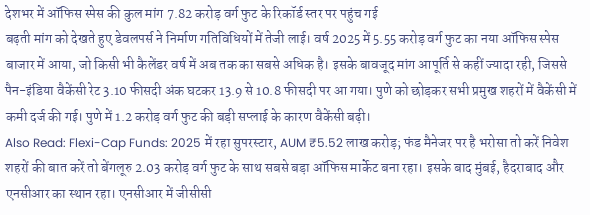देशभर में ऑफिस स्पेस की कुल मांग 7.82 करोड़ वर्ग फुट के रिकॉर्ड स्तर पर पहुंच गई
बढ़ती मांग को देखते हुए डेवलपर्स ने निर्माण गतिविधियों में तेजी लाई। वर्ष 2025 में 5.55 करोड़ वर्ग फुट का नया ऑफिस स्पेस बाजार में आया, जो किसी भी कैलेंडर वर्ष में अब तक का सबसे अधिक है। इसके बावजूद मांग आपूर्ति से कहीं ज्यादा रही, जिससे पैन-इंडिया वैकेंसी रेट 3.10 फीसदी अंक घटकर 13.9 से 10.8 फीसदी पर आ गया। पुणे को छोड़कर सभी प्रमुख शहरों में वैकेंसी में कमी दर्ज की गई। पुणे में 1.2 करोड़ वर्ग फुट की बड़ी सप्लाई के कारण वैकेंसी बढ़ी।
Also Read: Flexi-Cap Funds: 2025 में रहा सुपरस्टार, AUM ₹5.52 लाख करोड़; फंड मैनेजर पर है भरोसा तो करें निवेश
शहरों की बात करें तो बेंगलूरु 2.03 करोड़ वर्ग फुट के साथ सबसे बड़ा ऑफिस मार्केट बना रहा। इसके बाद मुंबई, हैदराबाद और एनसीआर का स्थान रहा। एनसीआर में जीसीसी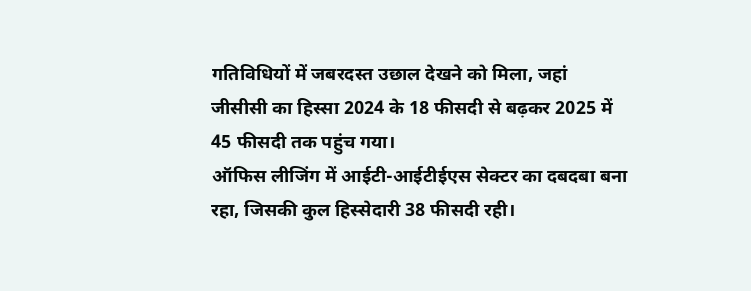गतिविधियों में जबरदस्त उछाल देखने को मिला, जहां जीसीसी का हिस्सा 2024 के 18 फीसदी से बढ़कर 2025 में 45 फीसदी तक पहुंच गया।
ऑफिस लीजिंग में आईटी-आईटीईएस सेक्टर का दबदबा बना रहा, जिसकी कुल हिस्सेदारी 38 फीसदी रही।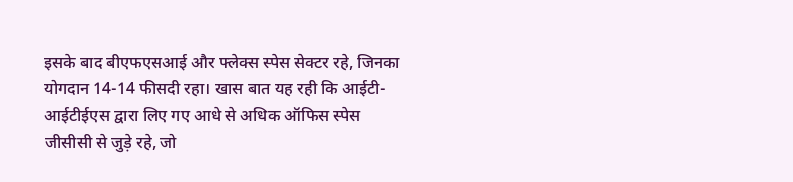इसके बाद बीएफएसआई और फ्लेक्स स्पेस सेक्टर रहे, जिनका योगदान 14-14 फीसदी रहा। खास बात यह रही कि आईटी-आईटीईएस द्वारा लिए गए आधे से अधिक ऑफिस स्पेस जीसीसी से जुड़े रहे, जो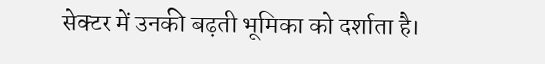सेक्टर में उनकी बढ़ती भूमिका को दर्शाता है।